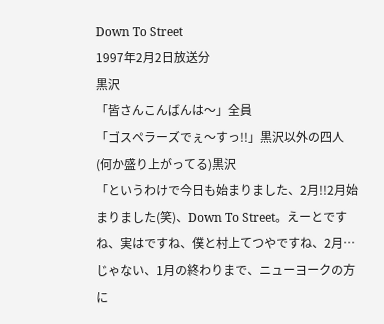Down To Street
1997年2月2日放送分
黒沢
「皆さんこんばんは〜」全員
「ゴスペラーズでぇ〜すっ!!」黒沢以外の四人
(何か盛り上がってる)黒沢
「というわけで今日も始まりました、2月!!2月始まりました(笑)、Down To Street。えーとですね、実はですね、僕と村上てつやですね、2月…じゃない、1月の終わりまで、ニューヨークの方に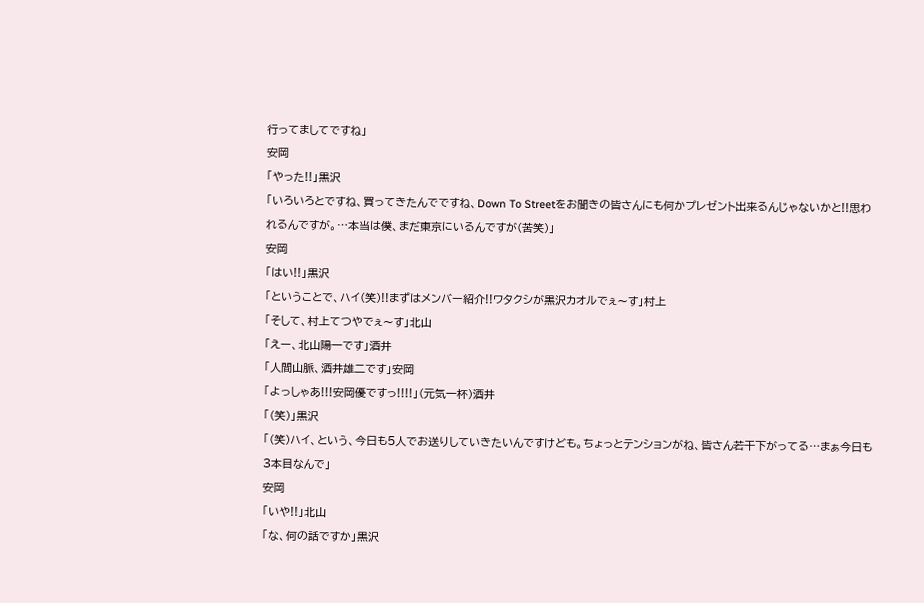行ってましてですね」
安岡
「やった!!」黒沢
「いろいろとですね、買ってきたんでですね、Down To Streetをお聞きの皆さんにも何かプレゼント出来るんじゃないかと!!思われるんですが。…本当は僕、まだ東京にいるんですが(苦笑)」
安岡
「はい!!」黒沢
「ということで、ハイ(笑)!!まずはメンバー紹介!!ワタクシが黒沢カオルでぇ〜す」村上
「そして、村上てつやでぇ〜す」北山
「えー、北山陽一です」酒井
「人間山脈、酒井雄二です」安岡
「よっしゃあ!!!安岡優ですっ!!!!」(元気一杯)酒井
「(笑)」黒沢
「(笑)ハイ、という、今日も5人でお送りしていきたいんですけども。ちょっとテンションがね、皆さん若干下がってる…まぁ今日も3本目なんで」
安岡
「いや!!」北山
「な、何の話ですか」黒沢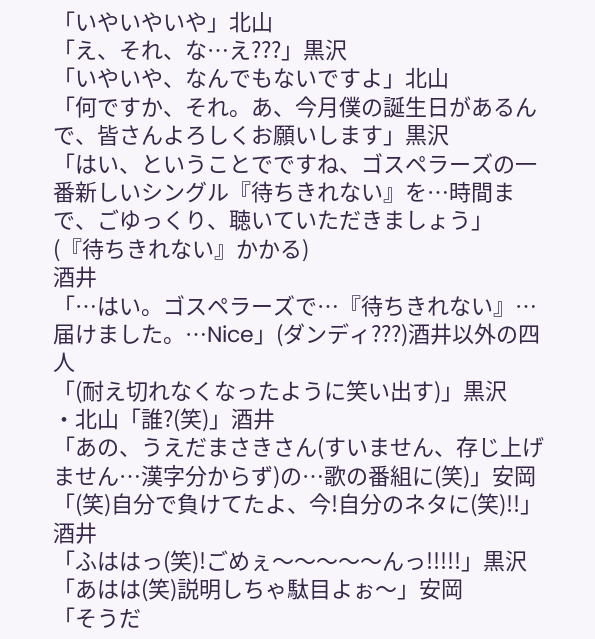「いやいやいや」北山
「え、それ、な…え???」黒沢
「いやいや、なんでもないですよ」北山
「何ですか、それ。あ、今月僕の誕生日があるんで、皆さんよろしくお願いします」黒沢
「はい、ということでですね、ゴスペラーズの一番新しいシングル『待ちきれない』を…時間まで、ごゆっくり、聴いていただきましょう」
(『待ちきれない』かかる)
酒井
「…はい。ゴスペラーズで…『待ちきれない』…届けました。…Nice」(ダンディ???)酒井以外の四人
「(耐え切れなくなったように笑い出す)」黒沢
・北山「誰?(笑)」酒井
「あの、うえだまさきさん(すいません、存じ上げません…漢字分からず)の…歌の番組に(笑)」安岡
「(笑)自分で負けてたよ、今!自分のネタに(笑)!!」酒井
「ふははっ(笑)!ごめぇ〜〜〜〜〜んっ!!!!!」黒沢
「あはは(笑)説明しちゃ駄目よぉ〜」安岡
「そうだ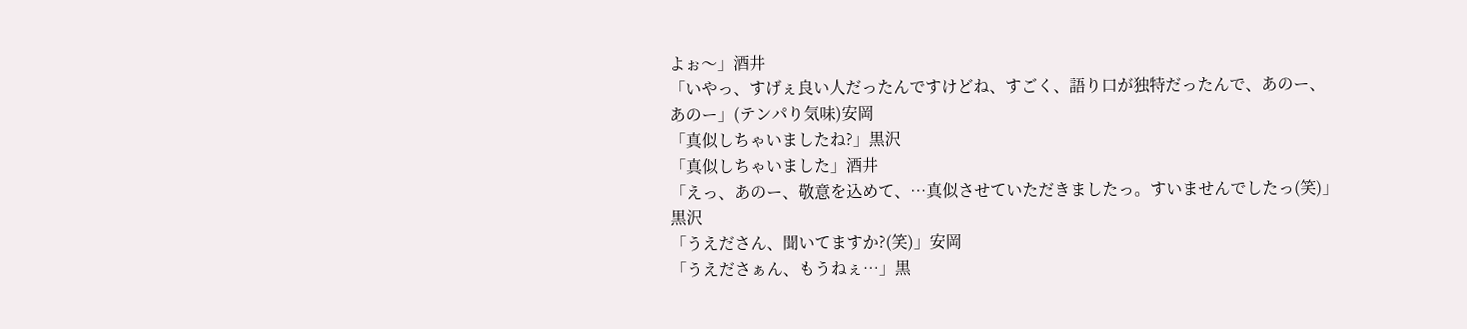よぉ〜」酒井
「いやっ、すげぇ良い人だったんですけどね、すごく、語り口が独特だったんで、あのー、あのー」(テンパり気味)安岡
「真似しちゃいましたね?」黒沢
「真似しちゃいました」酒井
「えっ、あのー、敬意を込めて、…真似させていただきましたっ。すいませんでしたっ(笑)」黒沢
「うえださん、聞いてますか?(笑)」安岡
「うえださぁん、もうねぇ…」黒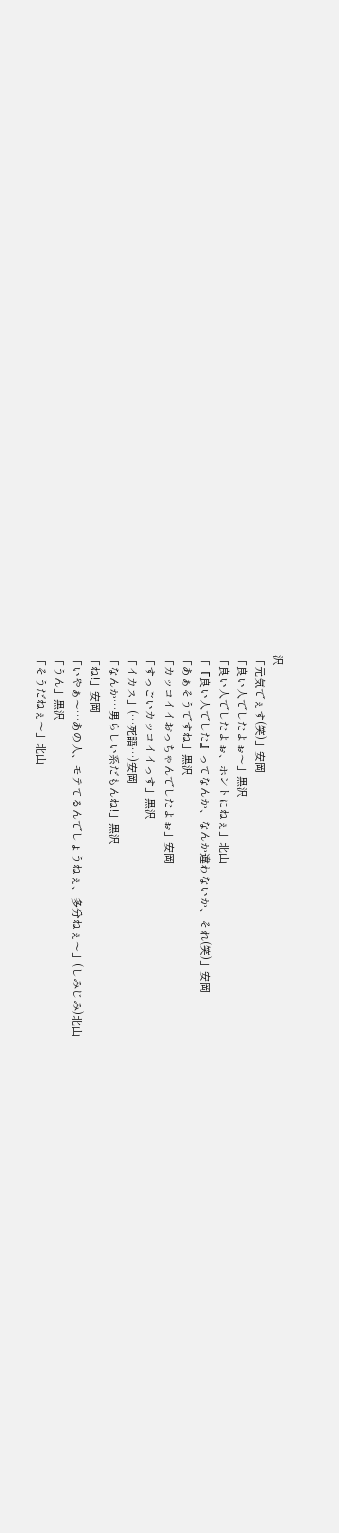沢
「元気でぇす(笑)」安岡
「良い人でしたよぉ〜」黒沢
「良い人でしたよぉ、ホントにねぇ」北山
「『良い人でした』ってなんか、なんか違わないか、それ(笑)」安岡
「あぁそうですね」黒沢
「カッコイイおっちゃんでしたよぉ」安岡
「すっごいカッコイイっす」黒沢
「イカス」(…死語…)安岡
「なんか…男らしい系だもんね!」黒沢
「ね!」安岡
「いやぁ〜…あの人、モテてるんでしょうねぇ、多分ねぇ〜」(しみじみ)北山
「うん」黒沢
「そうだねぇ〜」北山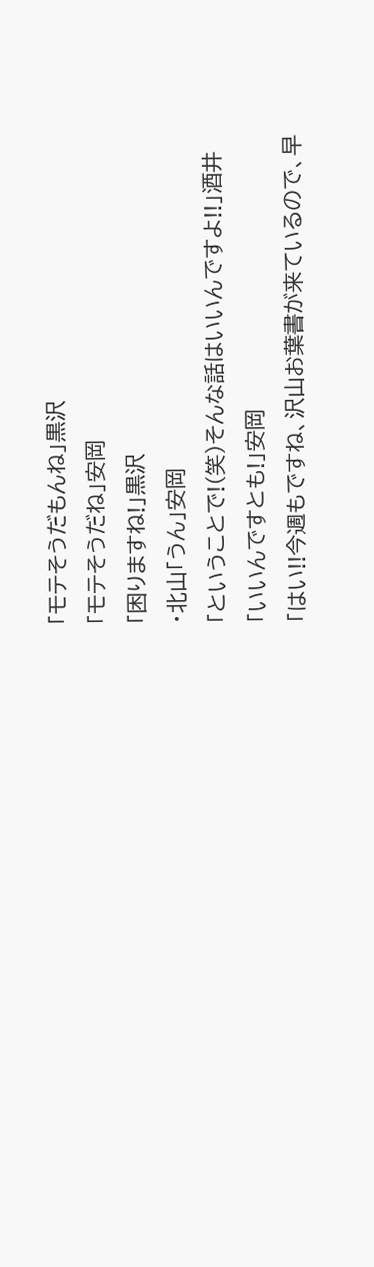「モテそうだもんね」黒沢
「モテそうだね」安岡
「困りますね!」黒沢
・北山「うん」安岡
「ということで!(笑)そんな話はいいんですよ!!」酒井
「いいんですとも!」安岡
「はい!!今週もですね、沢山お葉書が来ているので、早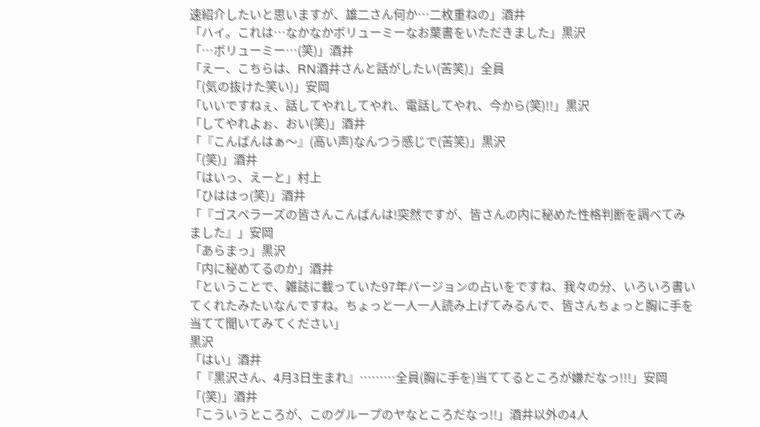速紹介したいと思いますが、雄二さん何か…二枚重ねの」酒井
「ハイ。これは…なかなかボリューミーなお葉書をいただきました」黒沢
「…ボリューミー…(笑)」酒井
「えー、こちらは、RN酒井さんと話がしたい(苦笑)」全員
「(気の抜けた笑い)」安岡
「いいですねぇ、話してやれしてやれ、電話してやれ、今から(笑)!!」黒沢
「してやれよぉ、おい(笑)」酒井
「『こんばんはぁ〜』(高い声)なんつう感じで(苦笑)」黒沢
「(笑)」酒井
「はいっ、えーと」村上
「ひははっ(笑)」酒井
「『ゴスペラーズの皆さんこんばんは!突然ですが、皆さんの内に秘めた性格判断を調べてみました』」安岡
「あらまっ」黒沢
「内に秘めてるのか」酒井
「ということで、雑誌に載っていた97年バージョンの占いをですね、我々の分、いろいろ書いてくれたみたいなんですね。ちょっと一人一人読み上げてみるんで、皆さんちょっと胸に手を当てて聞いてみてください」
黒沢
「はい」酒井
「『黒沢さん、4月3日生まれ』………全員(胸に手を)当ててるところが嫌だなっ!!!」安岡
「(笑)」酒井
「こういうところが、このグループのヤなところだなっ!!」酒井以外の4人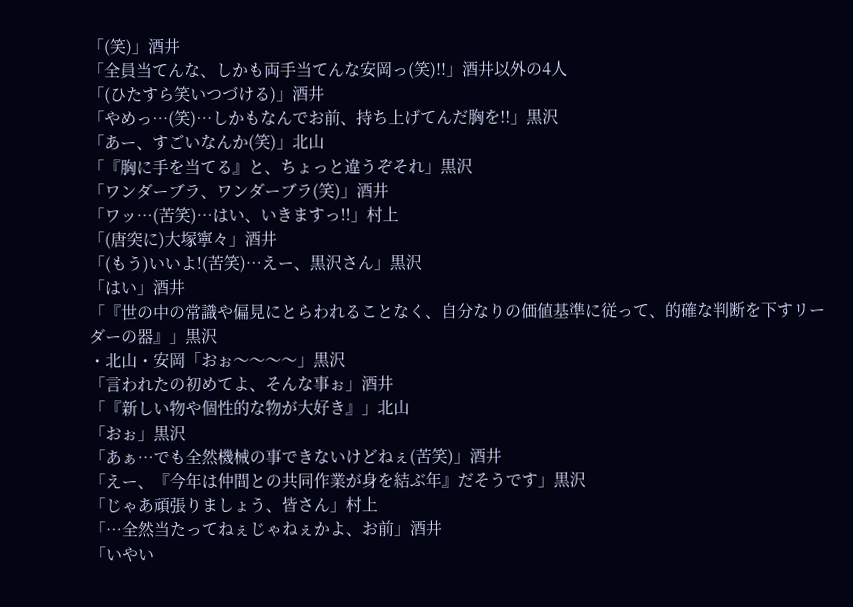「(笑)」酒井
「全員当てんな、しかも両手当てんな安岡っ(笑)!!」酒井以外の4人
「(ひたすら笑いつづける)」酒井
「やめっ…(笑)…しかもなんでお前、持ち上げてんだ胸を!!」黒沢
「あー、すごいなんか(笑)」北山
「『胸に手を当てる』と、ちょっと違うぞそれ」黒沢
「ワンダーブラ、ワンダーブラ(笑)」酒井
「ワッ…(苦笑)…はい、いきますっ!!」村上
「(唐突に)大塚寧々」酒井
「(もう)いいよ!(苦笑)…えー、黒沢さん」黒沢
「はい」酒井
「『世の中の常識や偏見にとらわれることなく、自分なりの価値基準に従って、的確な判断を下すリーダーの器』」黒沢
・北山・安岡「おぉ〜〜〜〜」黒沢
「言われたの初めてよ、そんな事ぉ」酒井
「『新しい物や個性的な物が大好き』」北山
「おぉ」黒沢
「あぁ…でも全然機械の事できないけどねぇ(苦笑)」酒井
「えー、『今年は仲間との共同作業が身を結ぶ年』だそうです」黒沢
「じゃあ頑張りましょう、皆さん」村上
「…全然当たってねぇじゃねぇかよ、お前」酒井
「いやい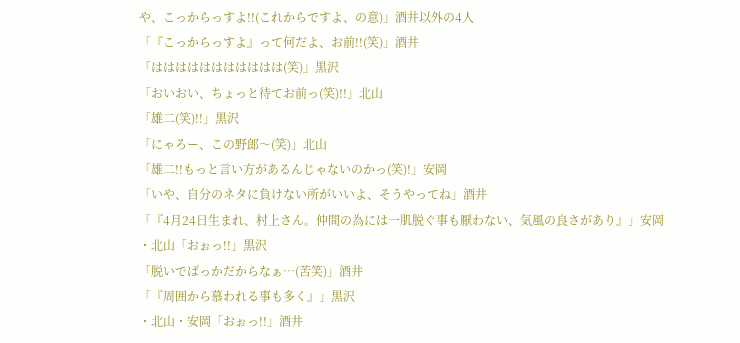や、こっからっすよ!!(これからですよ、の意)」酒井以外の4人
「『こっからっすよ』って何だよ、お前!!(笑)」酒井
「ははははははははははは(笑)」黒沢
「おいおい、ちょっと待てお前っ(笑)!!」北山
「雄二(笑)!!」黒沢
「にゃろー、この野郎〜(笑)」北山
「雄二!!もっと言い方があるんじゃないのかっ(笑)!」安岡
「いや、自分のネタに負けない所がいいよ、そうやってね」酒井
「『4月24日生まれ、村上さん。仲間の為には一肌脱ぐ事も厭わない、気風の良さがあり』」安岡
・北山「おぉっ!!」黒沢
「脱いでばっかだからなぁ…(苦笑)」酒井
「『周囲から慕われる事も多く』」黒沢
・北山・安岡「おぉっ!!」酒井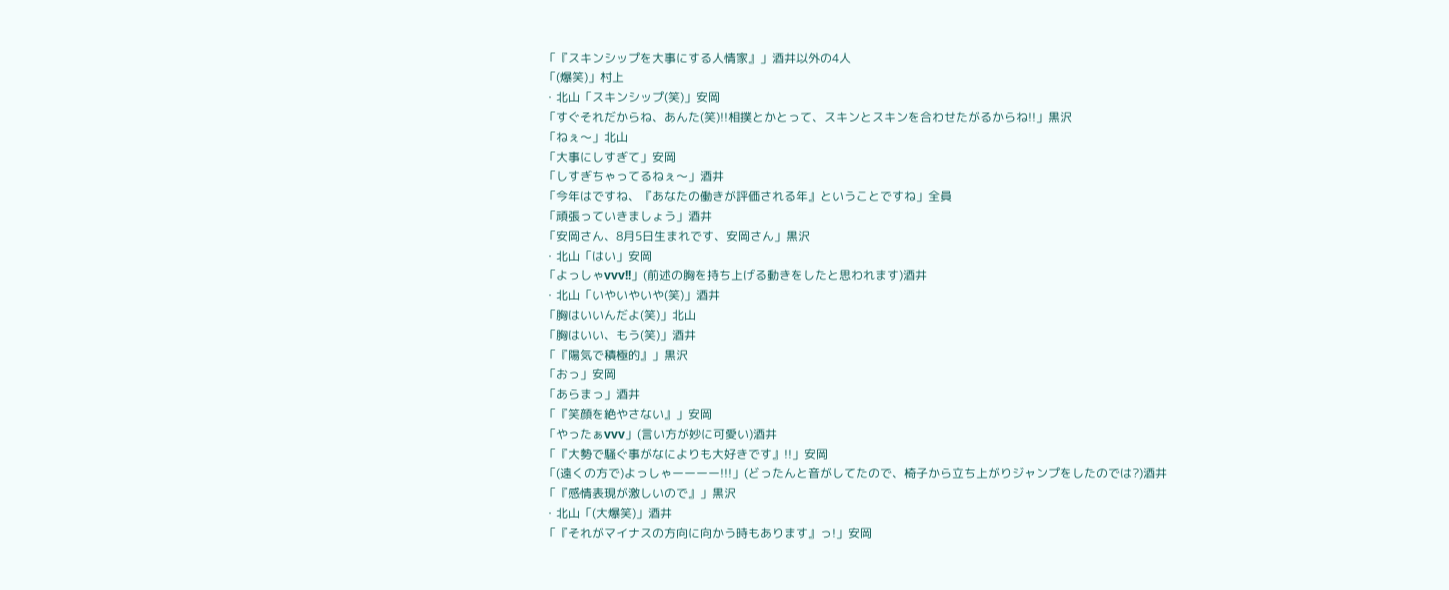「『スキンシップを大事にする人情家』」酒井以外の4人
「(爆笑)」村上
・北山「スキンシップ(笑)」安岡
「すぐそれだからね、あんた(笑)!!相撲とかとって、スキンとスキンを合わせたがるからね!!」黒沢
「ねぇ〜」北山
「大事にしすぎて」安岡
「しすぎちゃってるねぇ〜」酒井
「今年はですね、『あなたの働きが評価される年』ということですね」全員
「頑張っていきましょう」酒井
「安岡さん、8月5日生まれです、安岡さん」黒沢
・北山「はい」安岡
「よっしゃvvv!!」(前述の胸を持ち上げる動きをしたと思われます)酒井
・北山「いやいやいや(笑)」酒井
「胸はいいんだよ(笑)」北山
「胸はいい、もう(笑)」酒井
「『陽気で積極的』」黒沢
「おっ」安岡
「あらまっ」酒井
「『笑顔を絶やさない』」安岡
「やったぁvvv」(言い方が妙に可愛い)酒井
「『大勢で騒ぐ事がなによりも大好きです』!!」安岡
「(遠くの方で)よっしゃーーーー!!!」(どったんと音がしてたので、椅子から立ち上がりジャンプをしたのでは?)酒井
「『感情表現が激しいので』」黒沢
・北山「(大爆笑)」酒井
「『それがマイナスの方向に向かう時もあります』っ!」安岡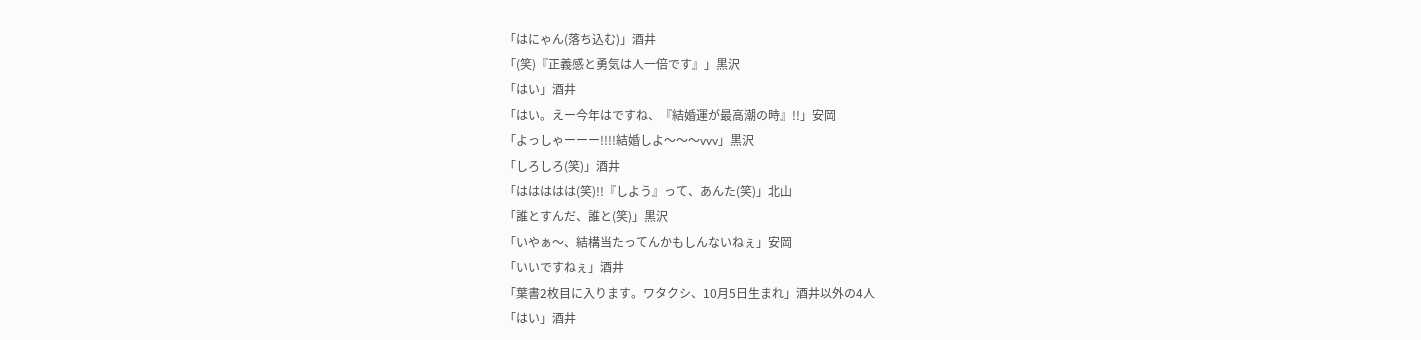「はにゃん(落ち込む)」酒井
「(笑)『正義感と勇気は人一倍です』」黒沢
「はい」酒井
「はい。えー今年はですね、『結婚運が最高潮の時』!!」安岡
「よっしゃーーー!!!!結婚しよ〜〜〜vvv」黒沢
「しろしろ(笑)」酒井
「ははははは(笑)!!『しよう』って、あんた(笑)」北山
「誰とすんだ、誰と(笑)」黒沢
「いやぁ〜、結構当たってんかもしんないねぇ」安岡
「いいですねぇ」酒井
「葉書2枚目に入ります。ワタクシ、10月5日生まれ」酒井以外の4人
「はい」酒井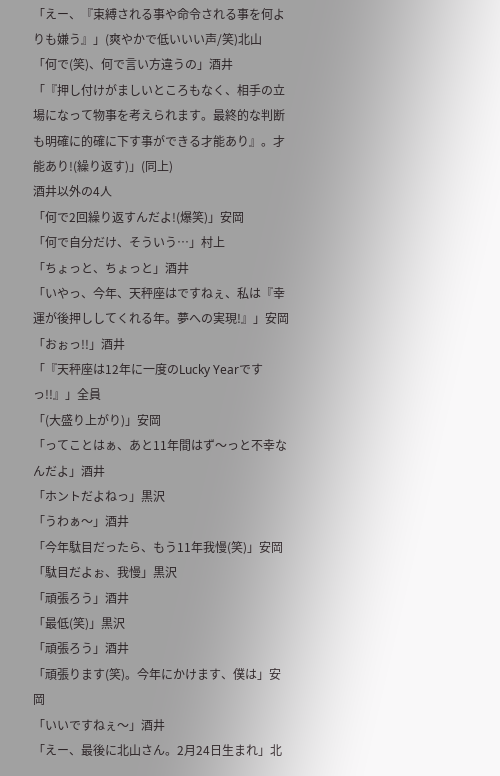「えー、『束縛される事や命令される事を何よりも嫌う』」(爽やかで低いいい声/笑)北山
「何で(笑)、何で言い方違うの」酒井
「『押し付けがましいところもなく、相手の立場になって物事を考えられます。最終的な判断も明確に的確に下す事ができる才能あり』。才能あり!(繰り返す)」(同上)
酒井以外の4人
「何で2回繰り返すんだよ!(爆笑)」安岡
「何で自分だけ、そういう…」村上
「ちょっと、ちょっと」酒井
「いやっ、今年、天秤座はですねぇ、私は『幸運が後押ししてくれる年。夢への実現!』」安岡
「おぉっ!!」酒井
「『天秤座は12年に一度のLucky Yearですっ!!』」全員
「(大盛り上がり)」安岡
「ってことはぁ、あと11年間はず〜っと不幸なんだよ」酒井
「ホントだよねっ」黒沢
「うわぁ〜」酒井
「今年駄目だったら、もう11年我慢(笑)」安岡
「駄目だよぉ、我慢」黒沢
「頑張ろう」酒井
「最低(笑)」黒沢
「頑張ろう」酒井
「頑張ります(笑)。今年にかけます、僕は」安岡
「いいですねぇ〜」酒井
「えー、最後に北山さん。2月24日生まれ」北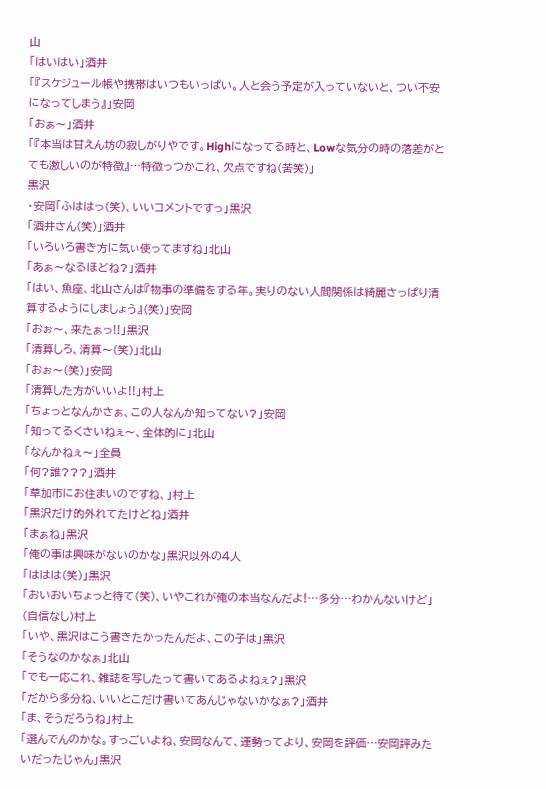山
「はいはい」酒井
「『スケジュール帳や携帯はいつもいっぱい。人と会う予定が入っていないと、つい不安になってしまう』」安岡
「おぁ〜」酒井
「『本当は甘えん坊の寂しがりやです。Highになってる時と、Lowな気分の時の落差がとても激しいのが特徴』…特徴っつかこれ、欠点ですね(苦笑)」
黒沢
・安岡「ふははっ(笑)、いいコメントですっ」黒沢
「酒井さん(笑)」酒井
「いろいろ書き方に気ぃ使ってますね」北山
「あぁ〜なるほどね?」酒井
「はい、魚座、北山さんは『物事の準備をする年。実りのない人間関係は綺麗さっぱり清算するようにしましょう』(笑)」安岡
「おぉ〜、来たぁっ!!」黒沢
「清算しろ、清算〜(笑)」北山
「おぉ〜(笑)」安岡
「清算した方がいいよ!!」村上
「ちょっとなんかさぁ、この人なんか知ってない?」安岡
「知ってるくさいねぇ〜、全体的に」北山
「なんかねぇ〜」全員
「何?誰???」酒井
「草加市にお住まいのですね、」村上
「黒沢だけ的外れてたけどね」酒井
「まぁね」黒沢
「俺の事は興味がないのかな」黒沢以外の4人
「ははは(笑)」黒沢
「おいおいちょっと待て(笑)、いやこれが俺の本当なんだよ!…多分…わかんないけど」(自信なし)村上
「いや、黒沢はこう書きたかったんだよ、この子は」黒沢
「そうなのかなぁ」北山
「でも一応これ、雑誌を写したって書いてあるよねぇ?」黒沢
「だから多分ね、いいとこだけ書いてあんじゃないかなぁ?」酒井
「ま、そうだろうね」村上
「選んでんのかな。すっごいよね、安岡なんて、運勢ってより、安岡を評価…安岡評みたいだったじゃん」黒沢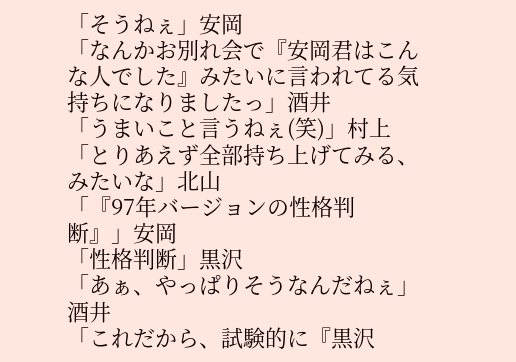「そうねぇ」安岡
「なんかお別れ会で『安岡君はこんな人でした』みたいに言われてる気持ちになりましたっ」酒井
「うまいこと言うねぇ(笑)」村上
「とりあえず全部持ち上げてみる、みたいな」北山
「『97年バージョンの性格判断』」安岡
「性格判断」黒沢
「あぁ、やっぱりそうなんだねぇ」酒井
「これだから、試験的に『黒沢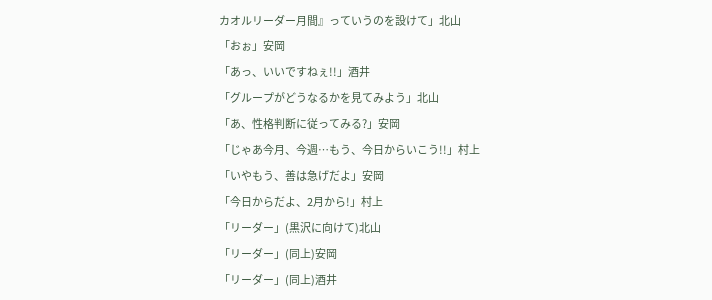カオルリーダー月間』っていうのを設けて」北山
「おぉ」安岡
「あっ、いいですねぇ!!」酒井
「グループがどうなるかを見てみよう」北山
「あ、性格判断に従ってみる?」安岡
「じゃあ今月、今週…もう、今日からいこう!!」村上
「いやもう、善は急げだよ」安岡
「今日からだよ、2月から!」村上
「リーダー」(黒沢に向けて)北山
「リーダー」(同上)安岡
「リーダー」(同上)酒井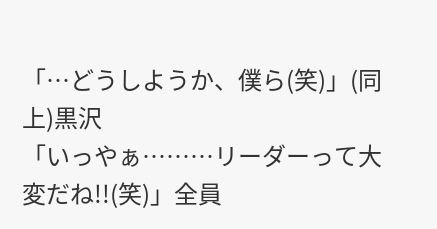「…どうしようか、僕ら(笑)」(同上)黒沢
「いっやぁ………リーダーって大変だね!!(笑)」全員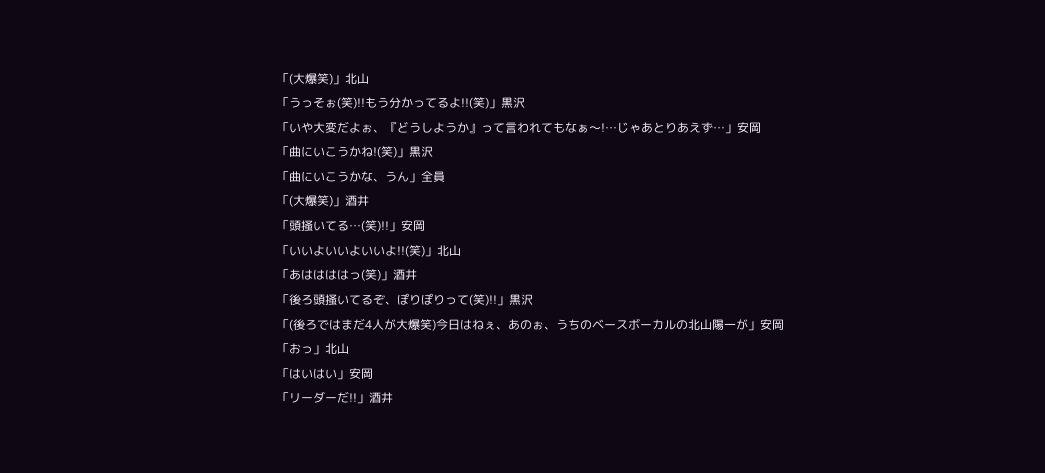「(大爆笑)」北山
「うっそぉ(笑)!!もう分かってるよ!!(笑)」黒沢
「いや大変だよぉ、『どうしようか』って言われてもなぁ〜!…じゃあとりあえず…」安岡
「曲にいこうかね!(笑)」黒沢
「曲にいこうかな、うん」全員
「(大爆笑)」酒井
「頭掻いてる…(笑)!!」安岡
「いいよいいよいいよ!!(笑)」北山
「あははははっ(笑)」酒井
「後ろ頭掻いてるぞ、ぽりぽりって(笑)!!」黒沢
「(後ろではまだ4人が大爆笑)今日はねぇ、あのぉ、うちのベースボーカルの北山陽一が」安岡
「おっ」北山
「はいはい」安岡
「リーダーだ!!」酒井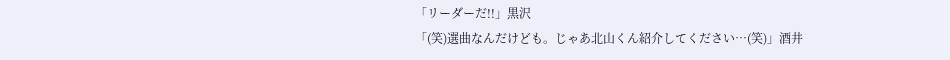「リーダーだ!!」黒沢
「(笑)選曲なんだけども。じゃあ北山くん紹介してください…(笑)」酒井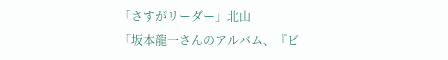「さすがリーダー」北山
「坂本龍一さんのアルバム、『ビ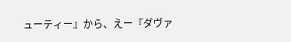ューティー』から、えー『ダヴァ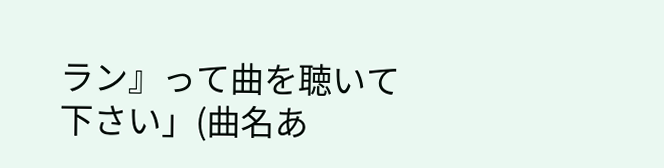ラン』って曲を聴いて下さい」(曲名あ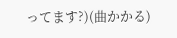ってます?)(曲かかる)